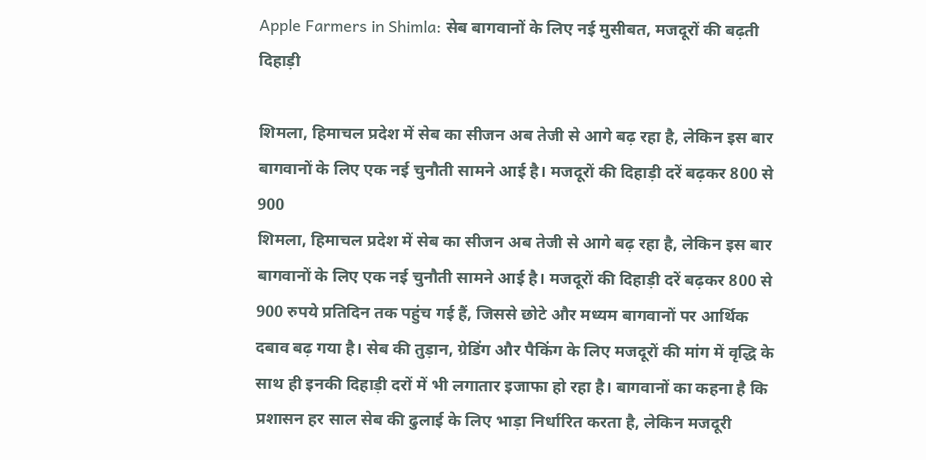Apple Farmers in Shimla: सेब बागवानों के लिए नई मुसीबत, मजदूरों की बढ़ती दिहाड़ी

शिमला, हिमाचल प्रदेश में सेब का सीजन अब तेजी से आगे बढ़ रहा है, लेकिन इस बार बागवानों के लिए एक नई चुनौती सामने आई है। मजदूरों की दिहाड़ी दरें बढ़कर 800 से 900
शिमला, हिमाचल प्रदेश में सेब का सीजन अब तेजी से आगे बढ़ रहा है, लेकिन इस बार बागवानों के लिए एक नई चुनौती सामने आई है। मजदूरों की दिहाड़ी दरें बढ़कर 800 से 900 रुपये प्रतिदिन तक पहुंच गई हैं, जिससे छोटे और मध्यम बागवानों पर आर्थिक दबाव बढ़ गया है। सेब की तुड़ान, ग्रेडिंग और पैकिंग के लिए मजदूरों की मांग में वृद्धि के साथ ही इनकी दिहाड़ी दरों में भी लगातार इजाफा हो रहा है। बागवानों का कहना है कि प्रशासन हर साल सेब की ढुलाई के लिए भाड़ा निर्धारित करता है, लेकिन मजदूरी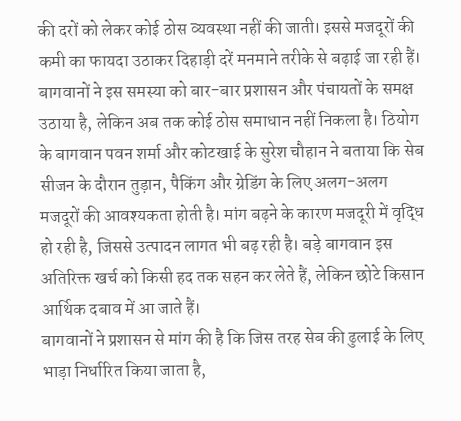की दरों को लेकर कोई ठोस व्यवस्था नहीं की जाती। इससे मजदूरों की कमी का फायदा उठाकर दिहाड़ी दरें मनमाने तरीके से बढ़ाई जा रही हैं।
बागवानों ने इस समस्या को बार-बार प्रशासन और पंचायतों के समक्ष उठाया है, लेकिन अब तक कोई ठोस समाधान नहीं निकला है। ठियोग के बागवान पवन शर्मा और कोटखाई के सुरेश चौहान ने बताया कि सेब सीजन के दौरान तुड़ान, पैकिंग और ग्रेडिंग के लिए अलग-अलग मजदूरों की आवश्यकता होती है। मांग बढ़ने के कारण मजदूरी में वृद्धि हो रही है, जिससे उत्पादन लागत भी बढ़ रही है। बड़े बागवान इस अतिरिक्त खर्च को किसी हद तक सहन कर लेते हैं, लेकिन छोटे किसान आर्थिक दबाव में आ जाते हैं।
बागवानों ने प्रशासन से मांग की है कि जिस तरह सेब की ढुलाई के लिए भाड़ा निर्धारित किया जाता है,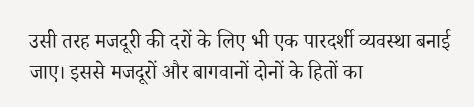उसी तरह मजदूरी की दरों के लिए भी एक पारदर्शी व्यवस्था बनाई जाए। इससे मजदूरों और बागवानों दोनों के हितों का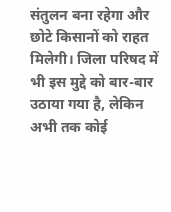संतुलन बना रहेगा और छोटे किसानों को राहत मिलेगी। जिला परिषद में भी इस मुद्दे को बार-बार उठाया गया है, लेकिन अभी तक कोई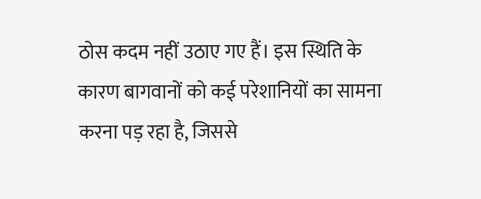ठोस कदम नहीं उठाए गए हैं। इस स्थिति के कारण बागवानों को कई परेशानियों का सामना करना पड़ रहा है, जिससे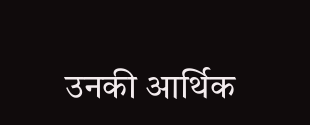उनकी आर्थिक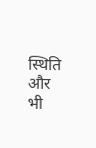स्थिति और भी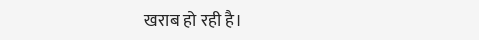खराब हो रही है।